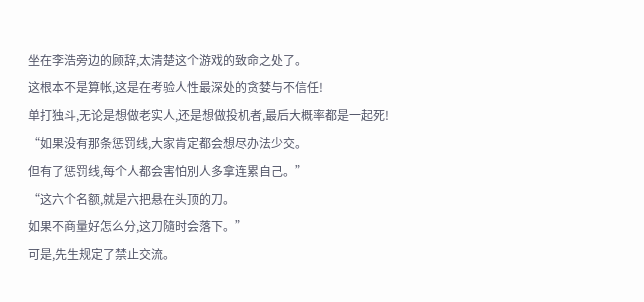坐在李浩旁边的顾辞,太清楚这个游戏的致命之处了。
这根本不是算帐,这是在考验人性最深处的贪婪与不信任!
单打独斗,无论是想做老实人,还是想做投机者,最后大概率都是一起死!
“如果没有那条惩罚线,大家肯定都会想尽办法少交。
但有了惩罚线,每个人都会害怕別人多拿连累自己。”
“这六个名额,就是六把悬在头顶的刀。
如果不商量好怎么分,这刀隨时会落下。”
可是,先生规定了禁止交流。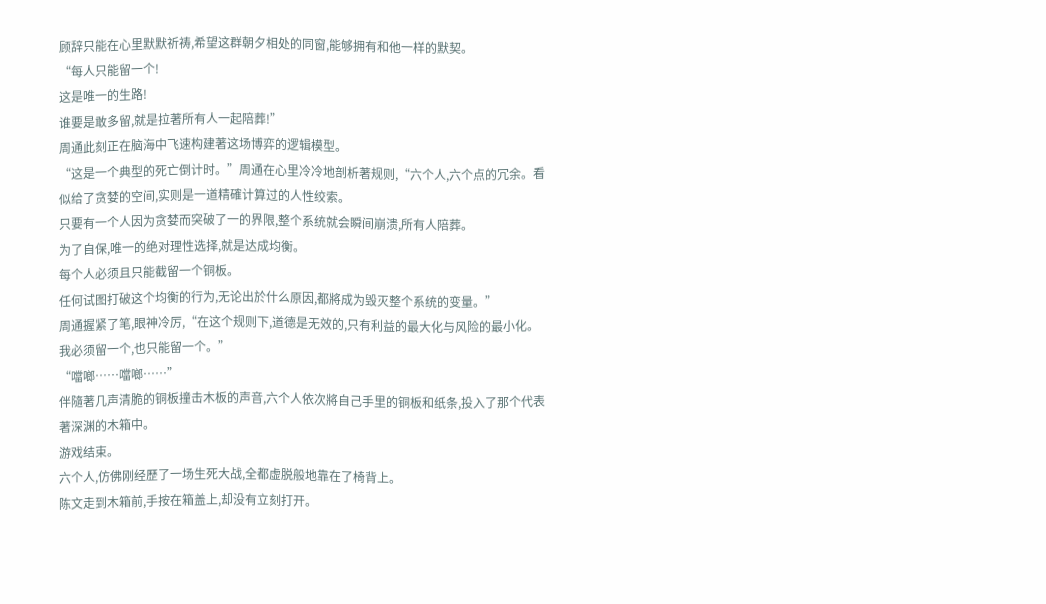顾辞只能在心里默默祈祷,希望这群朝夕相处的同窗,能够拥有和他一样的默契。
“每人只能留一个!
这是唯一的生路!
谁要是敢多留,就是拉著所有人一起陪葬!”
周通此刻正在脑海中飞速构建著这场博弈的逻辑模型。
“这是一个典型的死亡倒计时。”周通在心里冷冷地剖析著规则,“六个人,六个点的冗余。看似给了贪婪的空间,实则是一道精確计算过的人性绞索。
只要有一个人因为贪婪而突破了一的界限,整个系统就会瞬间崩溃,所有人陪葬。
为了自保,唯一的绝对理性选择,就是达成均衡。
每个人必须且只能截留一个铜板。
任何试图打破这个均衡的行为,无论出於什么原因,都將成为毁灭整个系统的变量。”
周通握紧了笔,眼神冷厉,“在这个规则下,道德是无效的,只有利益的最大化与风险的最小化。
我必须留一个,也只能留一个。”
“噹啷……噹啷……”
伴隨著几声清脆的铜板撞击木板的声音,六个人依次將自己手里的铜板和纸条,投入了那个代表著深渊的木箱中。
游戏结束。
六个人,仿佛刚经歷了一场生死大战,全都虚脱般地靠在了椅背上。
陈文走到木箱前,手按在箱盖上,却没有立刻打开。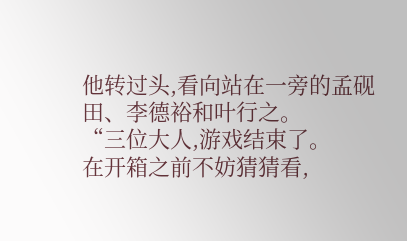他转过头,看向站在一旁的孟砚田、李德裕和叶行之。
“三位大人,游戏结束了。
在开箱之前不妨猜猜看,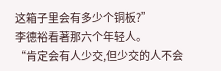这箱子里会有多少个铜板?”
李德裕看著那六个年轻人。
“肯定会有人少交,但少交的人不会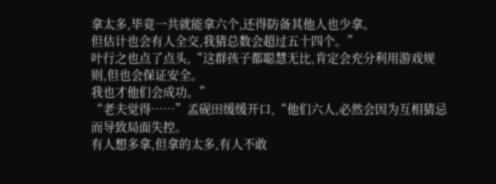拿太多,毕竟一共就能拿六个,还得防备其他人也少拿。
但估计也会有人全交,我猜总数会超过五十四个。”
叶行之也点了点头,“这群孩子都聪慧无比,肯定会充分利用游戏规则,但也会保证安全。
我也才他们会成功。”
“老夫觉得……”孟砚田缓缓开口,“他们六人,必然会因为互相猜忌而导致局面失控。
有人想多拿,但拿的太多,有人不敢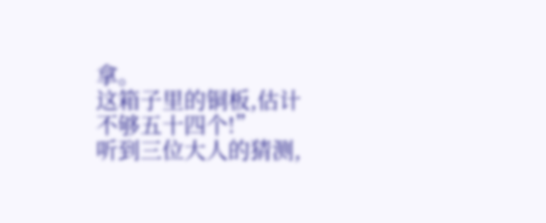拿。
这箱子里的铜板,估计不够五十四个!”
听到三位大人的猜测,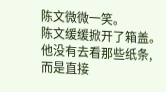陈文微微一笑。
陈文缓缓掀开了箱盖。
他没有去看那些纸条,而是直接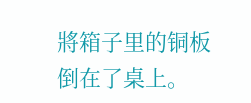將箱子里的铜板倒在了桌上。